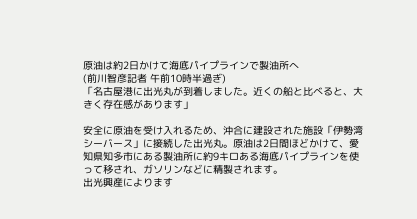原油は約2日かけて海底パイプラインで製油所へ
(前川智彦記者 午前10時半過ぎ)
「名古屋港に出光丸が到着しました。近くの船と比べると、大きく存在感があります」

安全に原油を受け入れるため、沖合に建設された施設「伊勢湾シーバース」に接続した出光丸。原油は2日間ほどかけて、愛知県知多市にある製油所に約9キロある海底パイプラインを使って移され、ガソリンなどに精製されます。
出光興産によります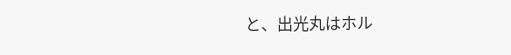と、出光丸はホル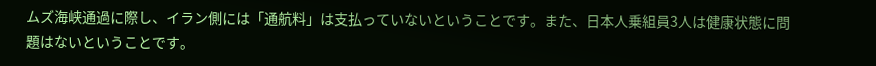ムズ海峡通過に際し、イラン側には「通航料」は支払っていないということです。また、日本人乗組員3人は健康状態に問題はないということです。